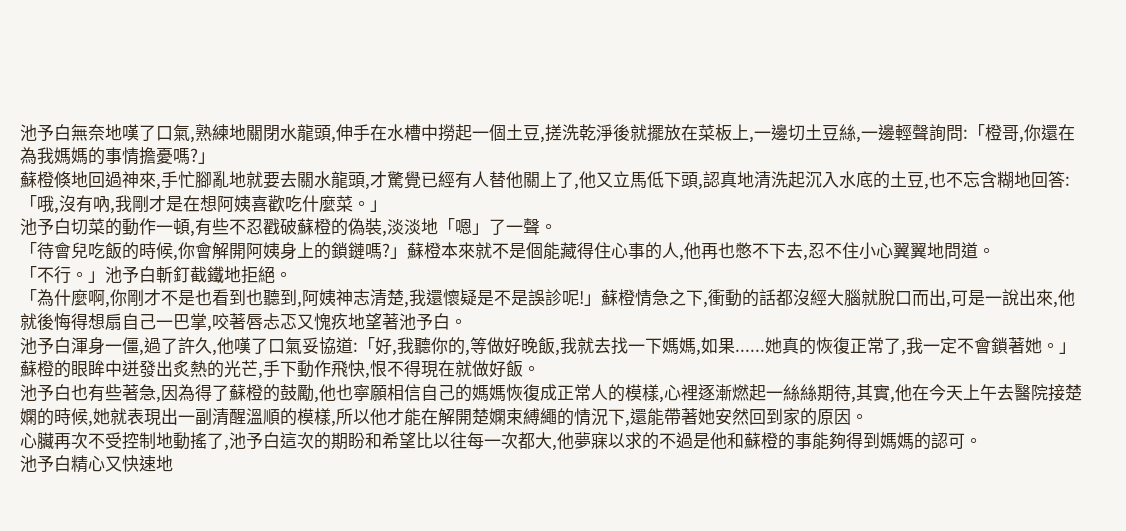池予白無奈地嘆了口氣,熟練地關閉水龍頭,伸手在水槽中撈起一個土豆,搓洗乾淨後就擺放在菜板上,一邊切土豆絲,一邊輕聲詢問:「橙哥,你還在為我媽媽的事情擔憂嗎?」
蘇橙倏地回過神來,手忙腳亂地就要去關水龍頭,才驚覺已經有人替他關上了,他又立馬低下頭,認真地清洗起沉入水底的土豆,也不忘含糊地回答:「哦,沒有吶,我剛才是在想阿姨喜歡吃什麼菜。」
池予白切菜的動作一頓,有些不忍戳破蘇橙的偽裝,淡淡地「嗯」了一聲。
「待會兒吃飯的時候,你會解開阿姨身上的鎖鏈嗎?」蘇橙本來就不是個能藏得住心事的人,他再也憋不下去,忍不住小心翼翼地問道。
「不行。」池予白斬釘截鐵地拒絕。
「為什麼啊,你剛才不是也看到也聽到,阿姨神志清楚,我還懷疑是不是誤診呢!」蘇橙情急之下,衝動的話都沒經大腦就脫口而出,可是一說出來,他就後悔得想扇自己一巴掌,咬著唇忐忑又愧疚地望著池予白。
池予白渾身一僵,過了許久,他嘆了口氣妥協道:「好,我聽你的,等做好晚飯,我就去找一下媽媽,如果......她真的恢復正常了,我一定不會鎖著她。」
蘇橙的眼眸中迸發出炙熱的光芒,手下動作飛快,恨不得現在就做好飯。
池予白也有些著急,因為得了蘇橙的鼓勵,他也寧願相信自己的媽媽恢復成正常人的模樣,心裡逐漸燃起一絲絲期待,其實,他在今天上午去醫院接楚嫻的時候,她就表現出一副清醒溫順的模樣,所以他才能在解開楚嫻束縛繩的情況下,還能帶著她安然回到家的原因。
心臟再次不受控制地動搖了,池予白這次的期盼和希望比以往每一次都大,他夢寐以求的不過是他和蘇橙的事能夠得到媽媽的認可。
池予白精心又快速地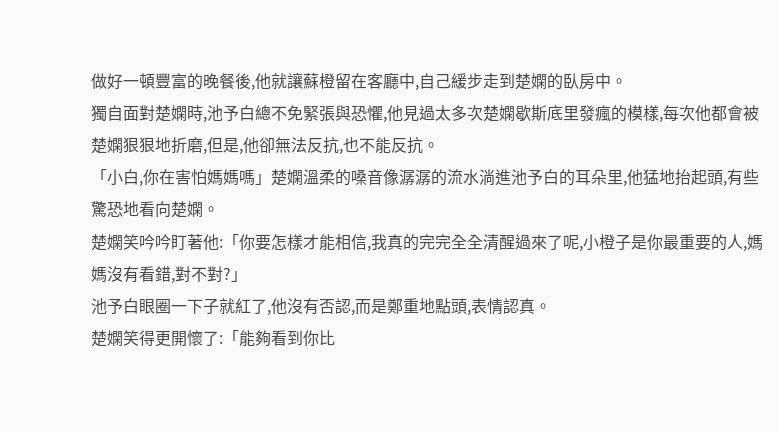做好一頓豐富的晚餐後,他就讓蘇橙留在客廳中,自己緩步走到楚嫻的臥房中。
獨自面對楚嫻時,池予白總不免緊張與恐懼,他見過太多次楚嫻歇斯底里發瘋的模樣,每次他都會被楚嫻狠狠地折磨,但是,他卻無法反抗,也不能反抗。
「小白,你在害怕媽媽嗎」楚嫻溫柔的嗓音像潺潺的流水淌進池予白的耳朵里,他猛地抬起頭,有些驚恐地看向楚嫻。
楚嫻笑吟吟盯著他:「你要怎樣才能相信,我真的完完全全清醒過來了呢,小橙子是你最重要的人,媽媽沒有看錯,對不對?」
池予白眼圈一下子就紅了,他沒有否認,而是鄭重地點頭,表情認真。
楚嫻笑得更開懷了:「能夠看到你比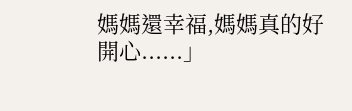媽媽還幸福,媽媽真的好開心......」